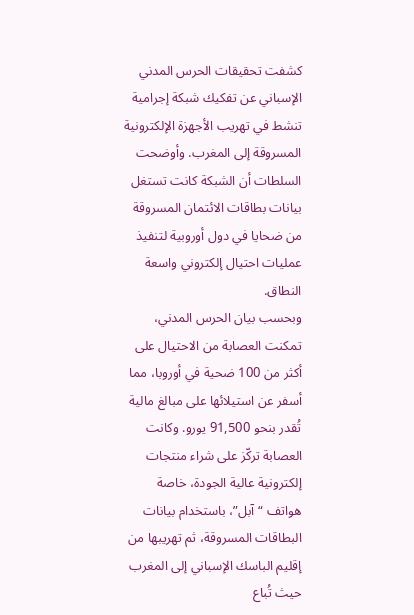كشفت تحقيقات الحرس المدني الإسباني عن تفكيك شبكة إجرامية تنشط في تهريب الأجهزة الإلكترونية المسروقة إلى المغرب. وأوضحت السلطات أن الشبكة كانت تستغل بيانات بطاقات الائتمان المسروقة من ضحايا في دول أوروبية لتنفيذ عمليات احتيال إلكتروني واسعة النطاق.
وبحسب بيان الحرس المدني، تمكنت العصابة من الاحتيال على أكثر من 100 ضحية في أوروبا، مما أسفر عن استيلائها على مبالغ مالية تُقدر بنحو 91,500 يورو. وكانت العصابة تركّز على شراء منتجات إلكترونية عالية الجودة، خاصة هواتف “آبل”، باستخدام بيانات البطاقات المسروقة، ثم تهريبها من إقليم الباسك الإسباني إلى المغرب حيث تُباع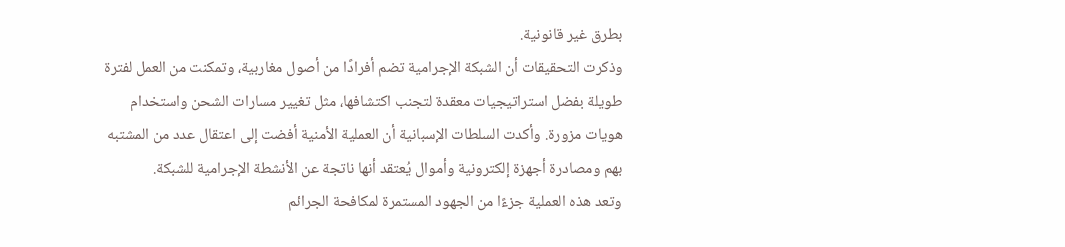بطرق غير قانونية.
وذكرت التحقيقات أن الشبكة الإجرامية تضم أفرادًا من أصول مغاربية، وتمكنت من العمل لفترة طويلة بفضل استراتيجيات معقدة لتجنب اكتشافها، مثل تغيير مسارات الشحن واستخدام هويات مزورة. وأكدت السلطات الإسبانية أن العملية الأمنية أفضت إلى اعتقال عدد من المشتبه بهم ومصادرة أجهزة إلكترونية وأموال يُعتقد أنها ناتجة عن الأنشطة الإجرامية للشبكة.
وتعد هذه العملية جزءًا من الجهود المستمرة لمكافحة الجرائم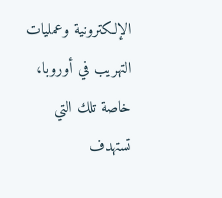الإلكترونية وعمليات التهريب في أوروبا، خاصة تلك التي تستهدف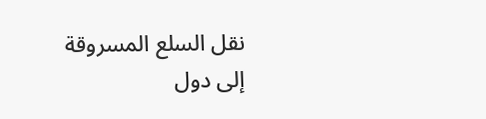نقل السلع المسروقة إلى دول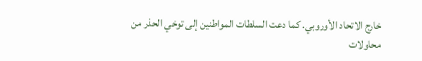خارج الاتحاد الأوروبي. كما دعت السلطات المواطنين إلى توخي الحذر من محاولات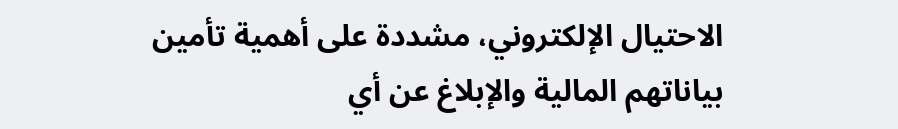الاحتيال الإلكتروني، مشددة على أهمية تأمين بياناتهم المالية والإبلاغ عن أي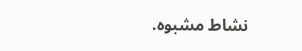نشاط مشبوه.